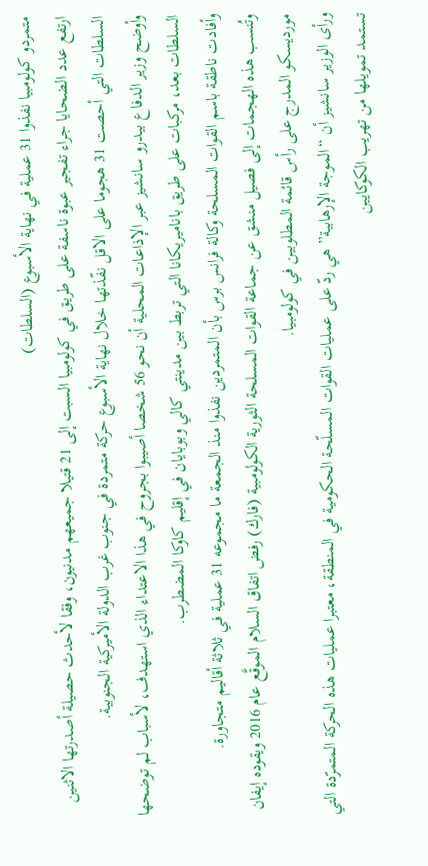متمردو كولومبيا نفذوا 31 عملية في نهاية الأسبوع (السلطات)
ارتفع عدد الضحايا جراء تفجير عبوة ناسفة على طريق في كولومبيا السبت إلى 21 قتيلا جميعهم مدنيون، وفقا لأحدث حصيلة أصدرتها الاثنين السلطات التي أحصت 31 هجوما على الاقل نفّذتها خلال نهاية الأسبوع حركة متمردة في جنوب غرب الدولة الأميركية الجنوبية.
وأوضح وزير الدفاع بيدرو سانشيز عبر الإذاعات المحلية أن نحو 56 شخصا أصيبوا بجروح في هذا الاعتداء الذي استهدف، لأسباب لم توضحها السلطات بعد، مركبات على طريق باناميريكانا التي تربط بين مدينتي كالي وبوبايان في إقليم كاوكا المضطرب.
وأفادت ناطقة باسم القوات المسلحة وكالة فرانس برس بأن المتمردين نفذوا منذ الجمعة ما مجموعه 31 عملية في ثلاثة أقاليم متجاورة.
وتُنسب هذه الهجمات إلى فصيل منشق عن جماعة القوات المسلحة الثورية الكولومبية (فارك) رفض اتفاق السلام الموقَّع عام 2016 ويقوده إيفان مورديسكو المدرج على رأس قائمة المطلوبين في كولومبيا.
ورأى الوزير سانشيز أن “الموجة الإرهابية” هي ردّ على عمليات القوات المسلّحة الحكومية في المنطقة، معتبرا عمليات هذه الحركة المتمرّدة التي تستمد تمويلها من تهريب الكوكايين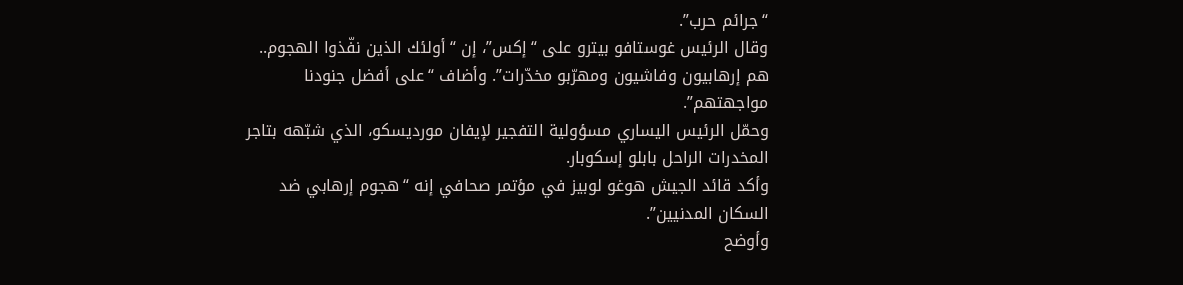“جرائم حرب”.
وقال الرئيس غوستافو بيترو على “إكس”، إن “أولئك الذين نفّذوا الهجوم.. هم إرهابيون وفاشيون ومهرّبو مخدّرات”. وأضاف “على أفضل جنودنا مواجهتهم”.
وحمّل الرئيس اليساري مسؤولية التفجير لإيفان مورديسكو، الذي شبّهه بتاجر المخدرات الراحل بابلو إسكوبار.
وأكد قائد الجيش هوغو لوبيز في مؤتمر صحافي إنه “هجوم إرهابي ضد السكان المدنيين”.
وأوضح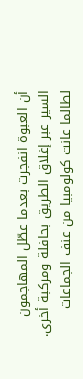أن العبوة انفجرت بعدما عطّل المهاجمون السير عبر إغلاق الطريق بحافلة ومركبة أخرى.
لطالما عانت كولومبيا من عنف الجماعات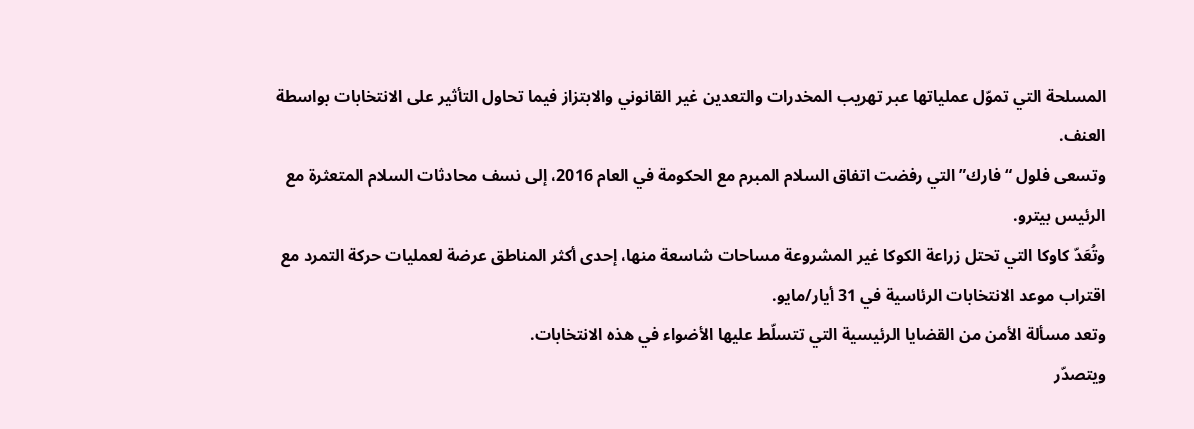المسلحة التي تموّل عملياتها عبر تهريب المخدرات والتعدين غير القانوني والابتزاز فيما تحاول التأثير على الانتخابات بواسطة العنف.
وتسعى فلول “فارك” التي رفضت اتفاق السلام المبرم مع الحكومة في العام 2016، إلى نسف محادثات السلام المتعثرة مع الرئيس بيترو.
وتُعَدّ كاوكا التي تحتل زراعة الكوكا غير المشروعة مساحات شاسعة منها، إحدى أكثر المناطق عرضة لعمليات حركة التمرد مع اقتراب موعد الانتخابات الرئاسية في 31 أيار/مايو.
وتعد مسألة الأمن من القضايا الرئيسية التي تتسلّط عليها الأضواء في هذه الانتخابات.
ويتصدّر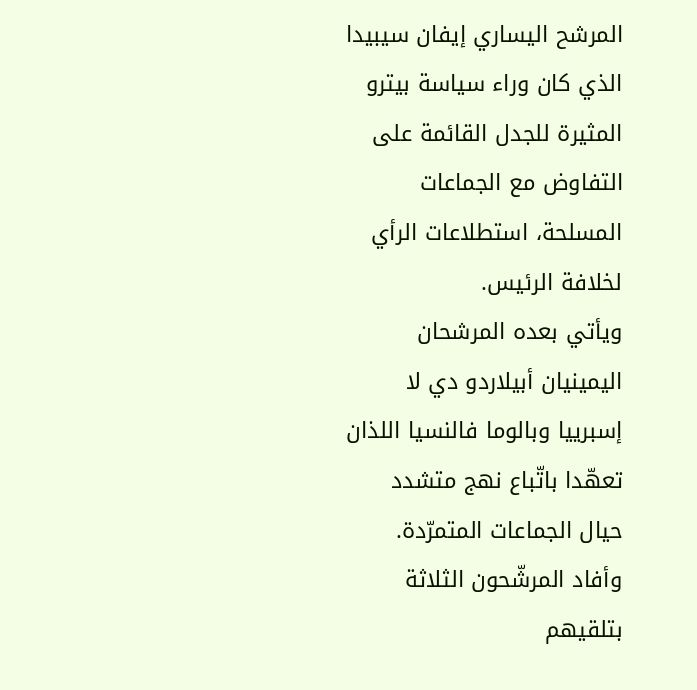المرشح اليساري إيفان سيبيدا الذي كان وراء سياسة بيترو المثيرة للجدل القائمة على التفاوض مع الجماعات المسلحة، استطلاعات الرأي لخلافة الرئيس.
ويأتي بعده المرشحان اليمينيان أبيلاردو دي لا إسبرييا وبالوما فالنسيا اللذان تعهّدا باتّباع نهج متشدد حيال الجماعات المتمرّدة.
وأفاد المرشّحون الثلاثة بتلقيهم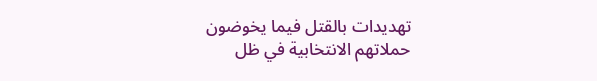تهديدات بالقتل فيما يخوضون حملاتهم الانتخابية في ظل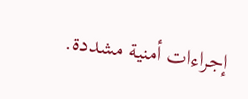إجراءات أمنية مشددة.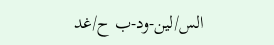الس/لين-ود-ب ح/غد